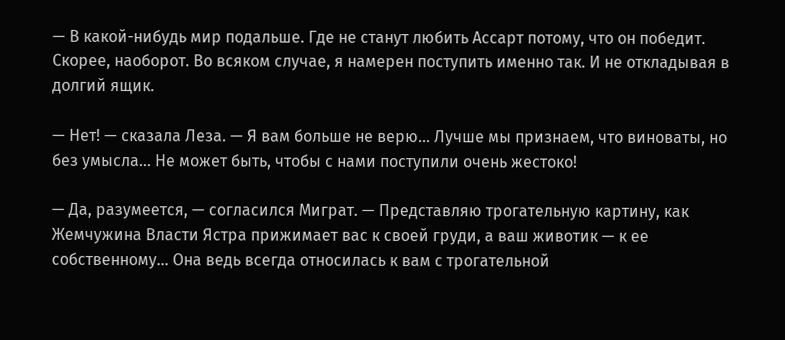— В какой-нибудь мир подальше. Где не станут любить Ассарт потому, что он победит. Скорее, наоборот. Во всяком случае, я намерен поступить именно так. И не откладывая в долгий ящик.

— Нет! — сказала Леза. — Я вам больше не верю… Лучше мы признаем, что виноваты, но без умысла… Не может быть, чтобы с нами поступили очень жестоко!

— Да, разумеется, — согласился Миграт. — Представляю трогательную картину, как Жемчужина Власти Ястра прижимает вас к своей груди, а ваш животик — к ее собственному… Она ведь всегда относилась к вам с трогательной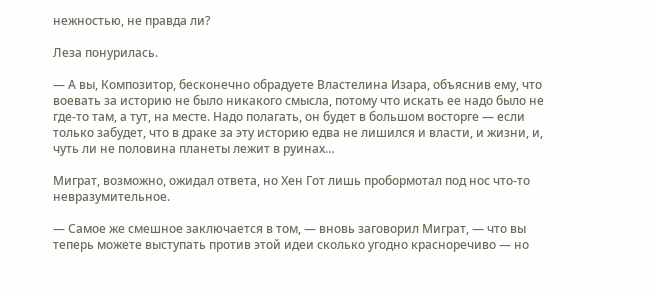нежностью, не правда ли?

Леза понурилась.

— А вы, Композитор, бесконечно обрадуете Властелина Изара, объяснив ему, что воевать за историю не было никакого смысла, потому что искать ее надо было не где-то там, а тут, на месте. Надо полагать, он будет в большом восторге — если только забудет, что в драке за эту историю едва не лишился и власти, и жизни, и, чуть ли не половина планеты лежит в руинах…

Миграт, возможно, ожидал ответа, но Хен Гот лишь пробормотал под нос что-то невразумительное.

— Самое же смешное заключается в том, — вновь заговорил Миграт, — что вы теперь можете выступать против этой идеи сколько угодно красноречиво — но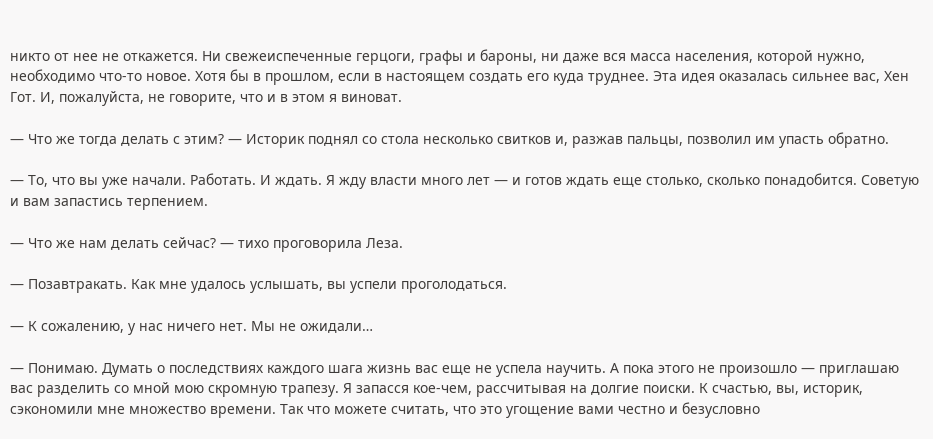никто от нее не откажется. Ни свежеиспеченные герцоги, графы и бароны, ни даже вся масса населения, которой нужно, необходимо что-то новое. Хотя бы в прошлом, если в настоящем создать его куда труднее. Эта идея оказалась сильнее вас, Хен Гот. И, пожалуйста, не говорите, что и в этом я виноват.

— Что же тогда делать с этим? — Историк поднял со стола несколько свитков и, разжав пальцы, позволил им упасть обратно.

— То, что вы уже начали. Работать. И ждать. Я жду власти много лет — и готов ждать еще столько, сколько понадобится. Советую и вам запастись терпением.

— Что же нам делать сейчас? — тихо проговорила Леза.

— Позавтракать. Как мне удалось услышать, вы успели проголодаться.

— К сожалению, у нас ничего нет. Мы не ожидали…

— Понимаю. Думать о последствиях каждого шага жизнь вас еще не успела научить. А пока этого не произошло — приглашаю вас разделить со мной мою скромную трапезу. Я запасся кое-чем, рассчитывая на долгие поиски. К счастью, вы, историк, сэкономили мне множество времени. Так что можете считать, что это угощение вами честно и безусловно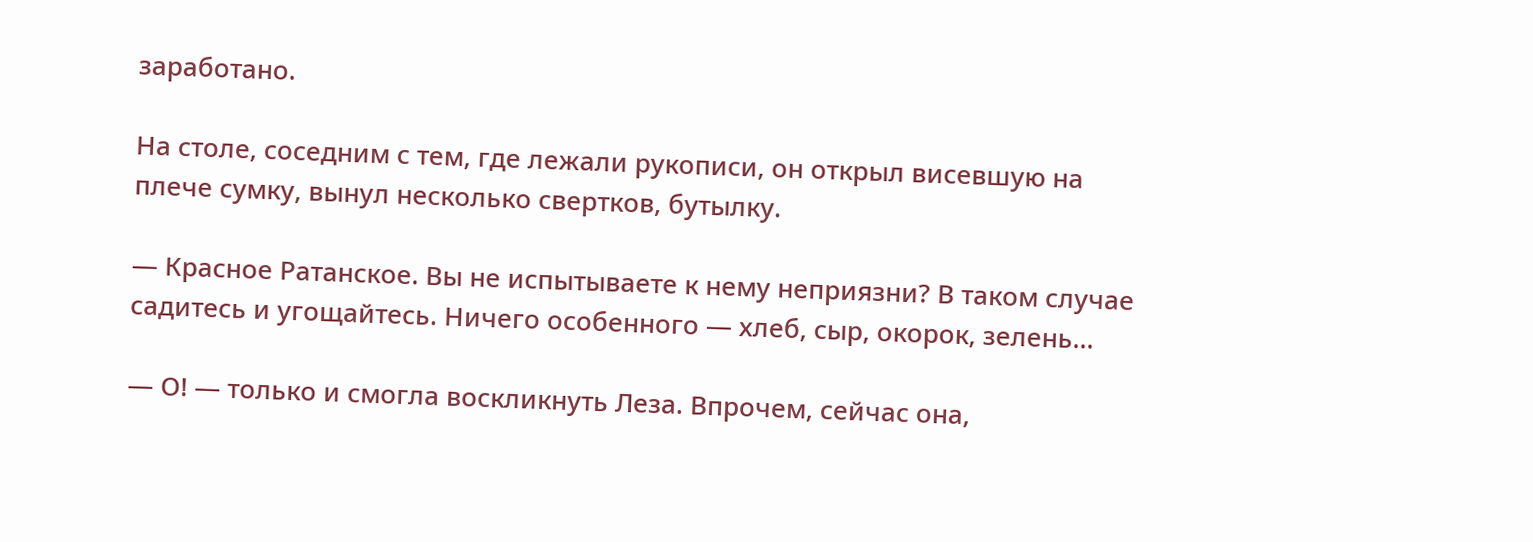заработано.

На столе, соседним с тем, где лежали рукописи, он открыл висевшую на плече сумку, вынул несколько свертков, бутылку.

— Красное Ратанское. Вы не испытываете к нему неприязни? В таком случае садитесь и угощайтесь. Ничего особенного — хлеб, сыр, окорок, зелень…

— О! — только и смогла воскликнуть Леза. Впрочем, сейчас она,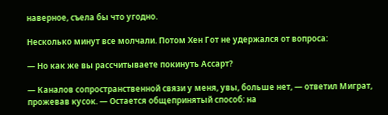наверное, съела бы что угодно.

Несколько минут все молчали. Потом Хен Гот не удержался от вопроса:

— Но как же вы рассчитываете покинуть Ассарт?

— Каналов сопространственной связи у меня, увы, больше нет, — ответил Миграт, прожевав кусок. — Остается общепринятый способ: на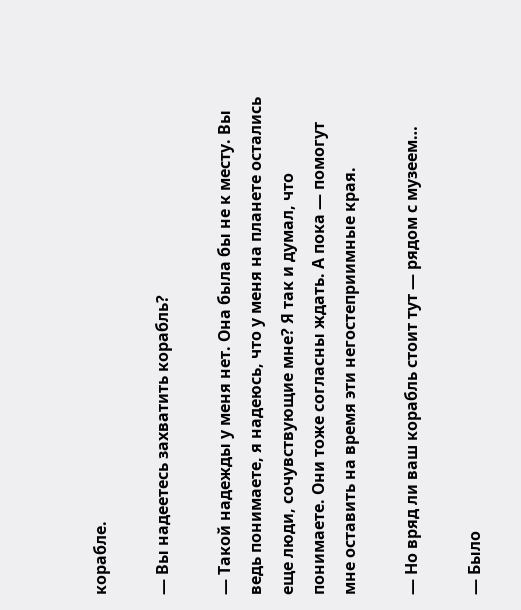корабле.

— Вы надеетесь захватить корабль?

— Такой надежды у меня нет. Она была бы не к месту. Вы ведь понимаете, я надеюсь, что у меня на планете остались еще люди, сочувствующие мне? Я так и думал, что понимаете. Они тоже согласны ждать. А пока — помогут мне оставить на время эти негостеприимные края.

— Но вряд ли ваш корабль стоит тут — рядом с музеем…

— Было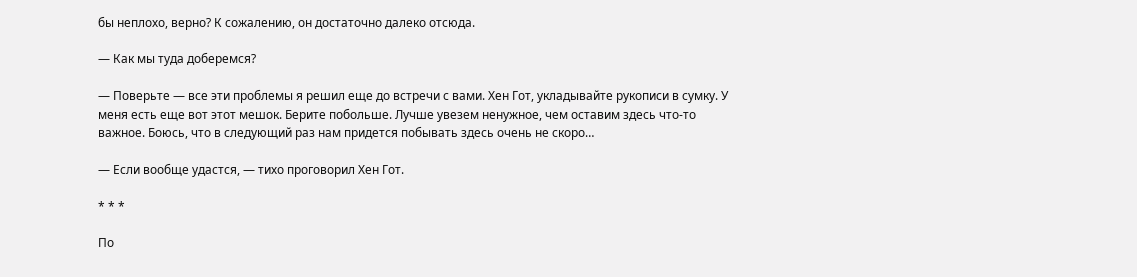бы неплохо, верно? К сожалению, он достаточно далеко отсюда.

— Как мы туда доберемся?

— Поверьте — все эти проблемы я решил еще до встречи с вами. Хен Гот, укладывайте рукописи в сумку. У меня есть еще вот этот мешок. Берите побольше. Лучше увезем ненужное, чем оставим здесь что-то важное. Боюсь, что в следующий раз нам придется побывать здесь очень не скоро…

— Если вообще удастся, — тихо проговорил Хен Гот.

* * *

По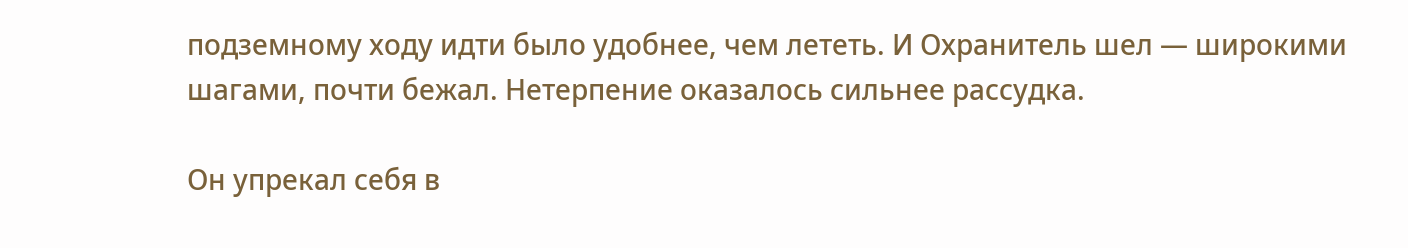подземному ходу идти было удобнее, чем лететь. И Охранитель шел — широкими шагами, почти бежал. Нетерпение оказалось сильнее рассудка.

Он упрекал себя в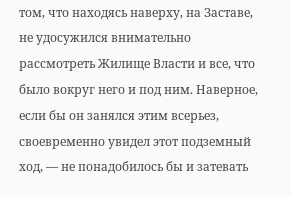том, что находясь наверху, на Заставе, не удосужился внимательно рассмотреть Жилище Власти и все, что было вокруг него и под ним. Наверное, если бы он занялся этим всерьез, своевременно увидел этот подземный ход, — не понадобилось бы и затевать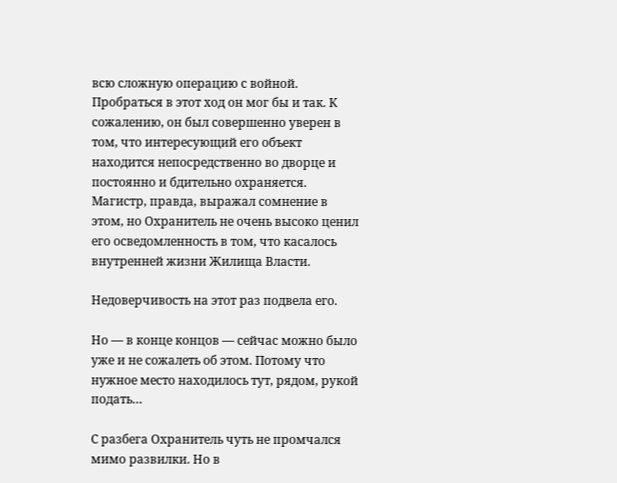всю сложную операцию с войной. Пробраться в этот ход он мог бы и так. К сожалению, он был совершенно уверен в том, что интересующий его объект находится непосредственно во дворце и постоянно и бдительно охраняется. Магистр, правда, выражал сомнение в этом, но Охранитель не очень высоко ценил его осведомленность в том, что касалось внутренней жизни Жилища Власти.

Недоверчивость на этот раз подвела его.

Но — в конце концов — сейчас можно было уже и не сожалеть об этом. Потому что нужное место находилось тут, рядом, рукой подать…

С разбега Охранитель чуть не промчался мимо развилки. Но в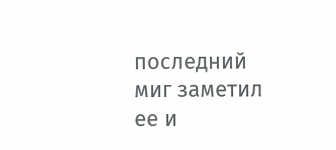последний миг заметил ее и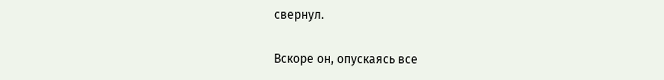свернул.

Вскоре он, опускаясь все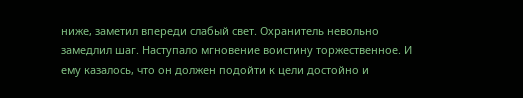ниже, заметил впереди слабый свет. Охранитель невольно замедлил шаг. Наступало мгновение воистину торжественное. И ему казалось, что он должен подойти к цели достойно и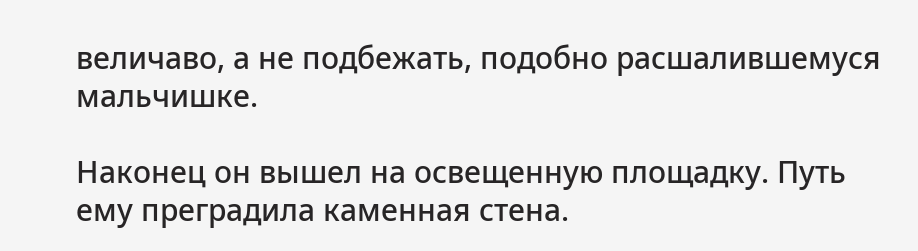величаво, а не подбежать, подобно расшалившемуся мальчишке.

Наконец он вышел на освещенную площадку. Путь ему преградила каменная стена.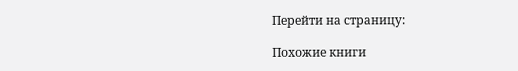Перейти на страницу:

Похожие книги